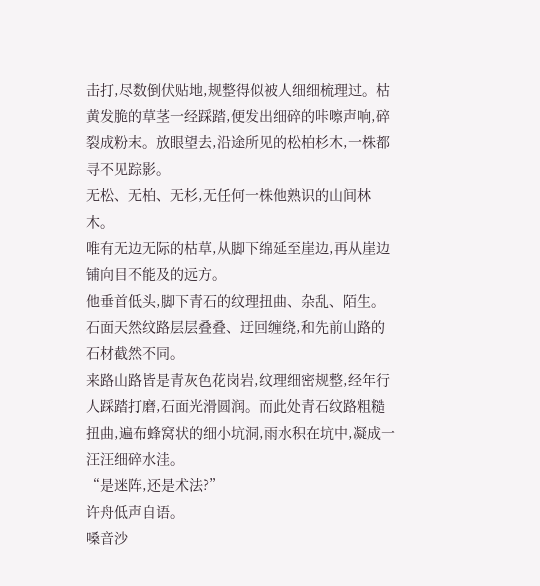击打,尽数倒伏贴地,规整得似被人细细梳理过。枯黄发脆的草茎一经踩踏,便发出细碎的咔嚓声响,碎裂成粉末。放眼望去,沿途所见的松柏杉木,一株都寻不见踪影。
无松、无柏、无杉,无任何一株他熟识的山间林木。
唯有无边无际的枯草,从脚下绵延至崖边,再从崖边铺向目不能及的远方。
他垂首低头,脚下青石的纹理扭曲、杂乱、陌生。石面天然纹路层层叠叠、迂回缠绕,和先前山路的石材截然不同。
来路山路皆是青灰色花岗岩,纹理细密规整,经年行人踩踏打磨,石面光滑圆润。而此处青石纹路粗糙扭曲,遍布蜂窝状的细小坑洞,雨水积在坑中,凝成一汪汪细碎水洼。
“是迷阵,还是术法?”
许舟低声自语。
嗓音沙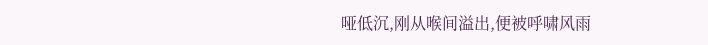哑低沉,刚从喉间溢出,便被呼啸风雨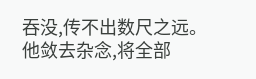吞没,传不出数尺之远。
他敛去杂念,将全部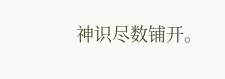神识尽数铺开。